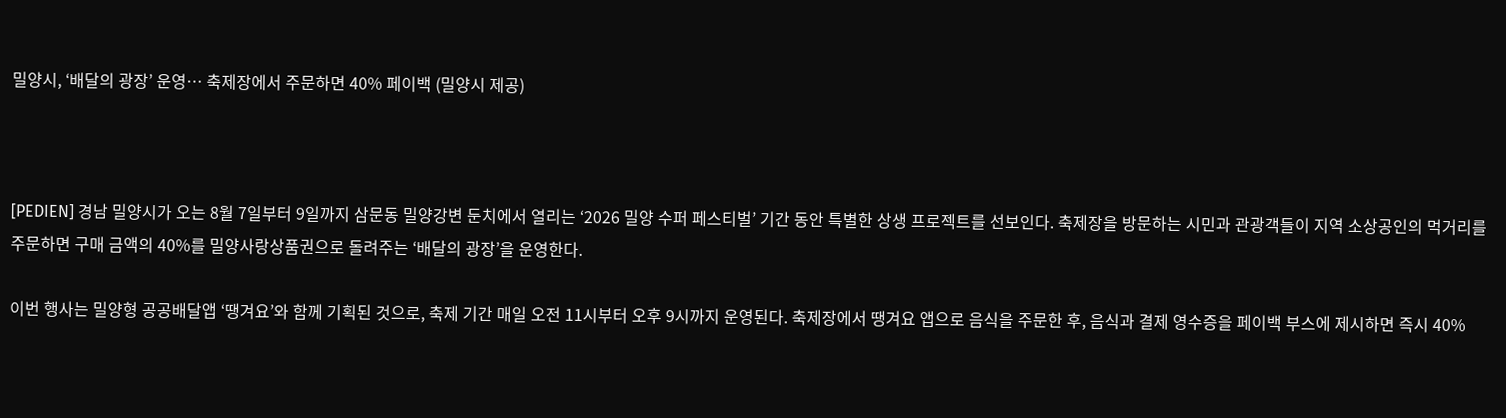밀양시, ‘배달의 광장’ 운영… 축제장에서 주문하면 40% 페이백 (밀양시 제공)



[PEDIEN] 경남 밀양시가 오는 8월 7일부터 9일까지 삼문동 밀양강변 둔치에서 열리는 ‘2026 밀양 수퍼 페스티벌’ 기간 동안 특별한 상생 프로젝트를 선보인다. 축제장을 방문하는 시민과 관광객들이 지역 소상공인의 먹거리를 주문하면 구매 금액의 40%를 밀양사랑상품권으로 돌려주는 ‘배달의 광장’을 운영한다.

이번 행사는 밀양형 공공배달앱 ‘땡겨요’와 함께 기획된 것으로, 축제 기간 매일 오전 11시부터 오후 9시까지 운영된다. 축제장에서 땡겨요 앱으로 음식을 주문한 후, 음식과 결제 영수증을 페이백 부스에 제시하면 즉시 40%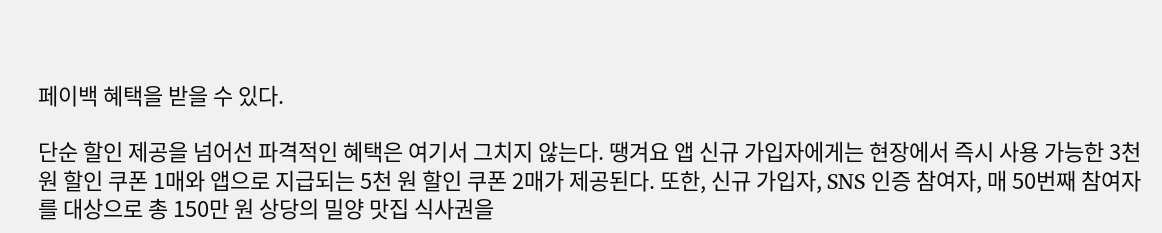페이백 혜택을 받을 수 있다.

단순 할인 제공을 넘어선 파격적인 혜택은 여기서 그치지 않는다. 땡겨요 앱 신규 가입자에게는 현장에서 즉시 사용 가능한 3천 원 할인 쿠폰 1매와 앱으로 지급되는 5천 원 할인 쿠폰 2매가 제공된다. 또한, 신규 가입자, SNS 인증 참여자, 매 50번째 참여자를 대상으로 총 150만 원 상당의 밀양 맛집 식사권을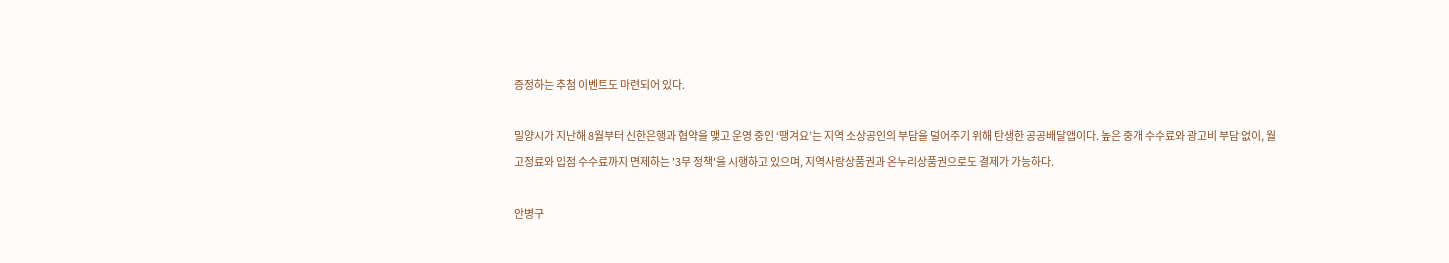증정하는 추첨 이벤트도 마련되어 있다.

밀양시가 지난해 8월부터 신한은행과 협약을 맺고 운영 중인 ‘땡겨요’는 지역 소상공인의 부담을 덜어주기 위해 탄생한 공공배달앱이다. 높은 중개 수수료와 광고비 부담 없이, 월 고정료와 입점 수수료까지 면제하는 '3무 정책'을 시행하고 있으며, 지역사랑상품권과 온누리상품권으로도 결제가 가능하다.

안병구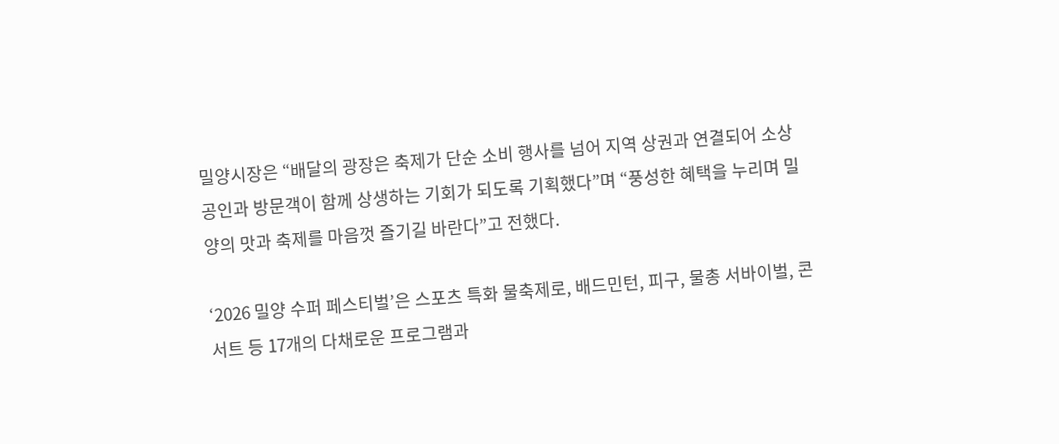밀양시장은 “배달의 광장은 축제가 단순 소비 행사를 넘어 지역 상권과 연결되어 소상공인과 방문객이 함께 상생하는 기회가 되도록 기획했다”며 “풍성한 혜택을 누리며 밀양의 맛과 축제를 마음껏 즐기길 바란다”고 전했다.

‘2026 밀양 수퍼 페스티벌’은 스포츠 특화 물축제로, 배드민턴, 피구, 물총 서바이벌, 콘서트 등 17개의 다채로운 프로그램과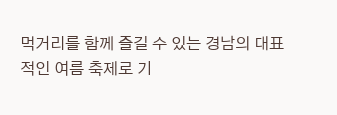먹거리를 함께 즐길 수 있는 경남의 대표적인 여름 축제로 기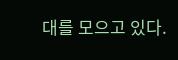대를 모으고 있다.